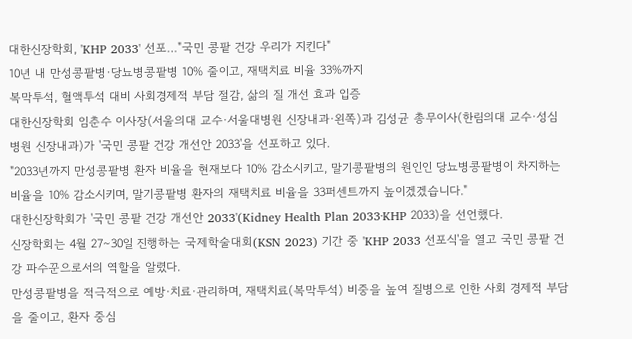대한신장학회, 'KHP 2033' 선포…"국민 콩팥 건강 우리가 지킨다"
10년 내 만성콩팥병·당뇨병콩팥병 10% 줄이고, 재택치료 비율 33%까지
복막투석, 혈액투석 대비 사회경제적 부담 절감, 삶의 질 개선 효과 입증
대한신장학회 임춘수 이사장(서울의대 교수·서울대병원 신장내과·왼쪽)과 김성균 총무이사(한림의대 교수·성심병원 신장내과)가 '국민 콩팥 건강 개선안 2033'을 선포하고 있다.
"2033년까지 만성콩팥병 환자 비율을 현재보다 10% 감소시키고, 말기콩팥병의 원인인 당뇨병콩팥병이 차지하는 비율을 10% 감소시키며, 말기콩팥병 환자의 재택치료 비율을 33퍼센트까지 높이겠겠습니다."
대한신장학회가 '국민 콩팥 건강 개선안 2033'(Kidney Health Plan 2033·KHP 2033)을 선언했다.
신장학회는 4월 27∼30일 진행하는 국제학술대회(KSN 2023) 기간 중 'KHP 2033 선포식'을 열고 국민 콩팥 건강 파수꾼으로서의 역할을 알렸다.
만성콩팥병을 적극적으로 예방·치료·관리하며, 재택치료(복막투석) 비중을 높여 질병으로 인한 사회 경제적 부담을 줄이고, 환자 중심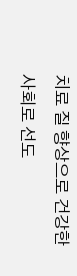치료 질 향상으로 건강한 사회로 선도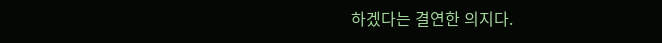하겠다는 결연한 의지다.